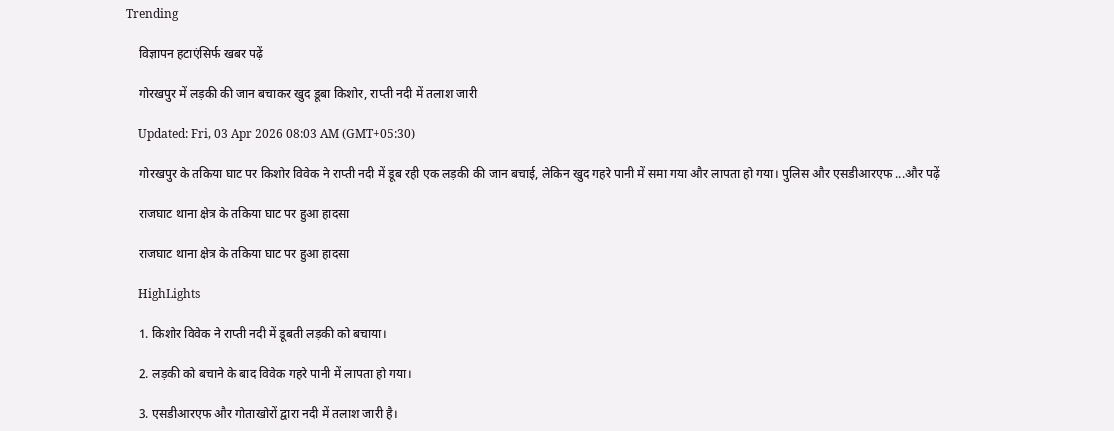Trending

    विज्ञापन हटाएंसिर्फ खबर पढ़ें

    गोरखपुर में लड़की की जान बचाकर खुद डूबा किशोर, राप्ती नदी में तलाश जारी

    Updated: Fri, 03 Apr 2026 08:03 AM (GMT+05:30)

    गोरखपुर के तकिया घाट पर किशोर विवेक ने राप्ती नदी में डूब रही एक लड़की की जान बचाई, लेकिन खुद गहरे पानी में समा गया और लापता हो गया। पुलिस और एसडीआरएफ ...और पढ़ें

    राजघाट थाना क्षेत्र के तकिया घाट पर हुआ हादसा

    राजघाट थाना क्षेत्र के तकिया घाट पर हुआ हादसा

    HighLights

    1. किशोर विवेक ने राप्ती नदी में डूबती लड़की को बचाया।

    2. लड़की को बचाने के बाद विवेक गहरे पानी में लापता हो गया।

    3. एसडीआरएफ और गोताखोरों द्वारा नदी में तलाश जारी है।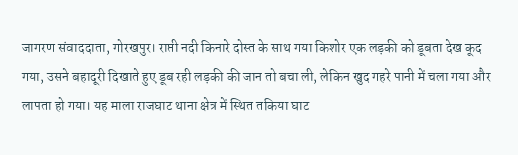जागरण संवाददाता, गोरखपुर। राप्ती नदी किनारे दोस्त के साथ गया किशोर एक लड़की को डूबता देख कूद गया, उसने बहादूरी दिखाते हुए डूब रही लड़की की जान तो बचा ली, लेकिन खुद गहरे पानी में चला गया और लापता हो गया। यह माला राजघाट थाना क्षेत्र में स्थित तकिया घाट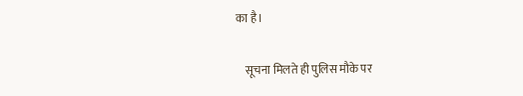का है।

    सूचना मिलते ही पुलिस मौके पर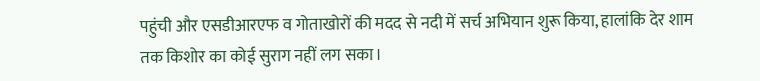पहुंची और एसडीआरएफ व गोताखोरों की मदद से नदी में सर्च अभियान शुरू किया, हालांकि देर शाम तक किशोर का कोई सुराग नहीं लग सका।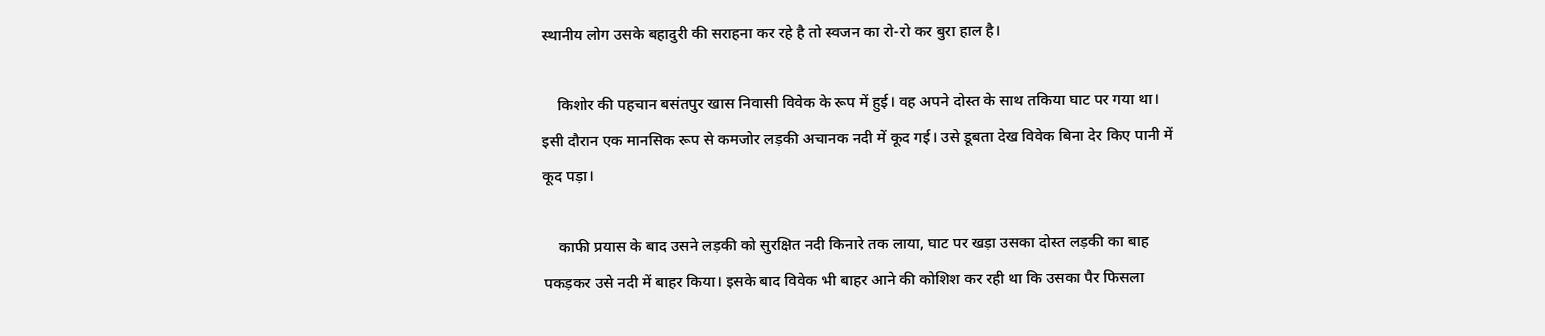स्थानीय लोग उसके बहादुरी की सराहना कर रहे है तो स्वजन का रो-रो कर बुरा हाल है।

    किशोर की पहचान बसंतपुर खास निवासी विवेक के रूप में हुई। वह अपने दोस्त के साथ तकिया घाट पर गया था। इसी दौरान एक मानसिक रूप से कमजोर लड़की अचानक नदी में कूद गई। उसे डूबता देख विवेक बिना देर किए पानी में कूद पड़ा।

    काफी प्रयास के बाद उसने लड़की को सुरक्षित नदी किनारे तक लाया, घाट पर खड़ा उसका दोस्त लड़की का बाह पकड़कर उसे नदी में बाहर किया। इसके बाद विवेक भी बाहर आने की कोशिश कर रही था कि उसका पैर फिसला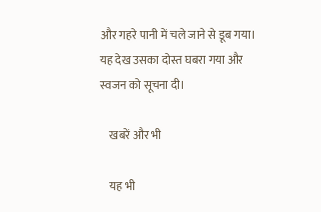और गहरे पानी में चले जाने से डूब गया। यह देख उसका दोस्त घबरा गया और स्वजन को सूचना दी।

    खबरें और भी

    यह भी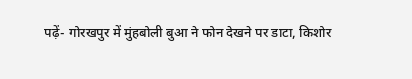पढ़ें- गोरखपुर में मुंहबोली बुआ ने फोन देखने पर डाटा, किशोर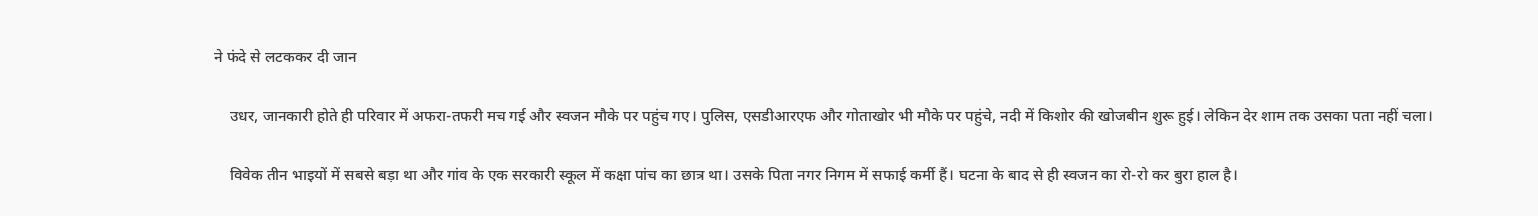ने फंदे से लटककर दी जान

    उधर, जानकारी होते ही परिवार में अफरा-तफरी मच गई और स्वजन मौके पर पहुंच गए। पुलिस, एसडीआरएफ और गोताखोर भी मौके पर पहुंचे, नदी में किशोर की खोजबीन शुरू हुई। लेकिन देर शाम तक उसका पता नहीं चला।

    विवेक तीन भाइयों में सबसे बड़ा था और गांव के एक सरकारी स्कूल में कक्षा पांच का छात्र था। उसके पिता नगर निगम में सफाई कर्मी हैं। घटना के बाद से ही स्वजन का रो-रो कर बुरा हाल है।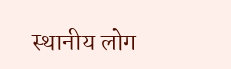स्थानीय लोग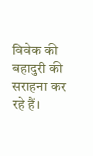विवेक की बहादुरी की सराहना कर रहे हैं।